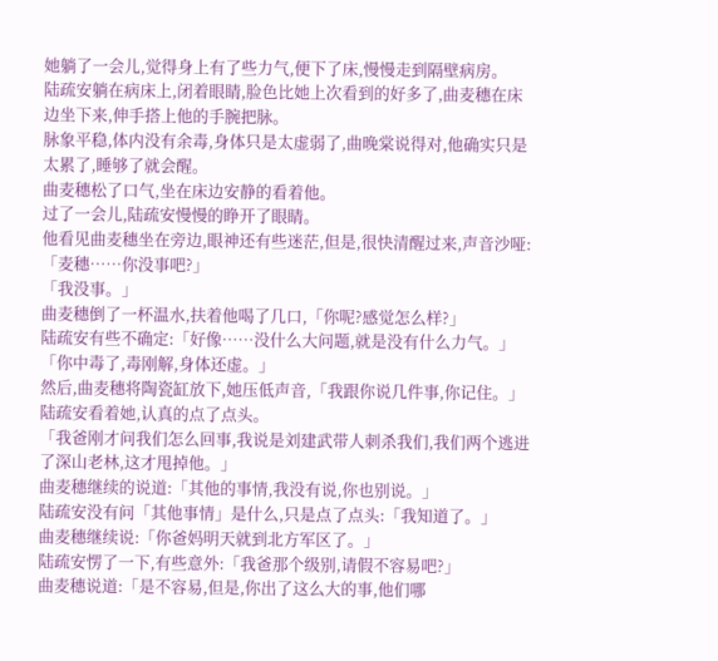她躺了一会儿,觉得身上有了些力气,便下了床,慢慢走到隔壁病房。
陆疏安躺在病床上,闭着眼睛,脸色比她上次看到的好多了,曲麦穗在床边坐下来,伸手搭上他的手腕把脉。
脉象平稳,体内没有余毒,身体只是太虚弱了,曲晚棠说得对,他确实只是太累了,睡够了就会醒。
曲麦穗松了口气,坐在床边安静的看着他。
过了一会儿,陆疏安慢慢的睁开了眼睛。
他看见曲麦穗坐在旁边,眼神还有些迷茫,但是,很快清醒过来,声音沙哑:「麦穗……你没事吧?」
「我没事。」
曲麦穗倒了一杯温水,扶着他喝了几口,「你呢?感觉怎么样?」
陆疏安有些不确定:「好像……没什么大问题,就是没有什么力气。」
「你中毒了,毒刚解,身体还虚。」
然后,曲麦穗将陶瓷缸放下,她压低声音,「我跟你说几件事,你记住。」
陆疏安看着她,认真的点了点头。
「我爸刚才问我们怎么回事,我说是刘建武带人刺杀我们,我们两个逃进了深山老林,这才甩掉他。」
曲麦穗继续的说道:「其他的事情,我没有说,你也别说。」
陆疏安没有问「其他事情」是什么,只是点了点头:「我知道了。」
曲麦穗继续说:「你爸妈明天就到北方军区了。」
陆疏安愣了一下,有些意外:「我爸那个级别,请假不容易吧?」
曲麦穗说道:「是不容易,但是,你出了这么大的事,他们哪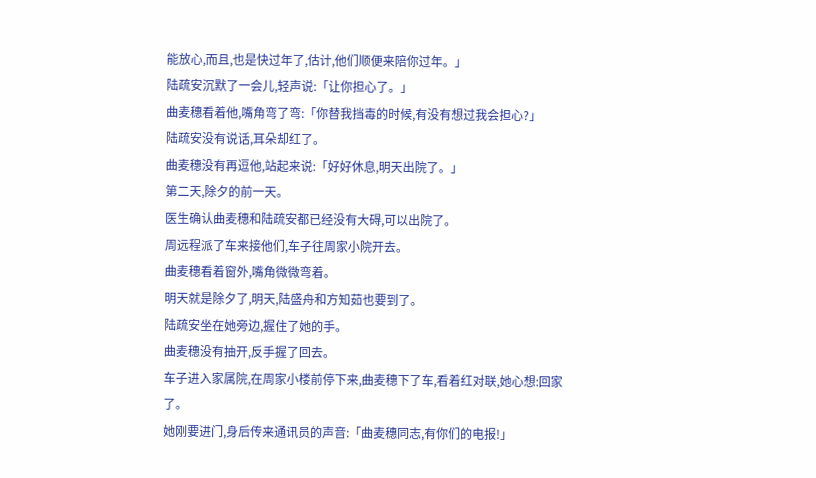能放心,而且,也是快过年了,估计,他们顺便来陪你过年。」
陆疏安沉默了一会儿,轻声说:「让你担心了。」
曲麦穗看着他,嘴角弯了弯:「你替我挡毒的时候,有没有想过我会担心?」
陆疏安没有说话,耳朵却红了。
曲麦穗没有再逗他,站起来说:「好好休息,明天出院了。」
第二天,除夕的前一天。
医生确认曲麦穗和陆疏安都已经没有大碍,可以出院了。
周远程派了车来接他们,车子往周家小院开去。
曲麦穗看着窗外,嘴角微微弯着。
明天就是除夕了,明天,陆盛舟和方知茹也要到了。
陆疏安坐在她旁边,握住了她的手。
曲麦穗没有抽开,反手握了回去。
车子进入家属院,在周家小楼前停下来,曲麦穗下了车,看着红对联,她心想:回家了。
她刚要进门,身后传来通讯员的声音:「曲麦穗同志,有你们的电报!」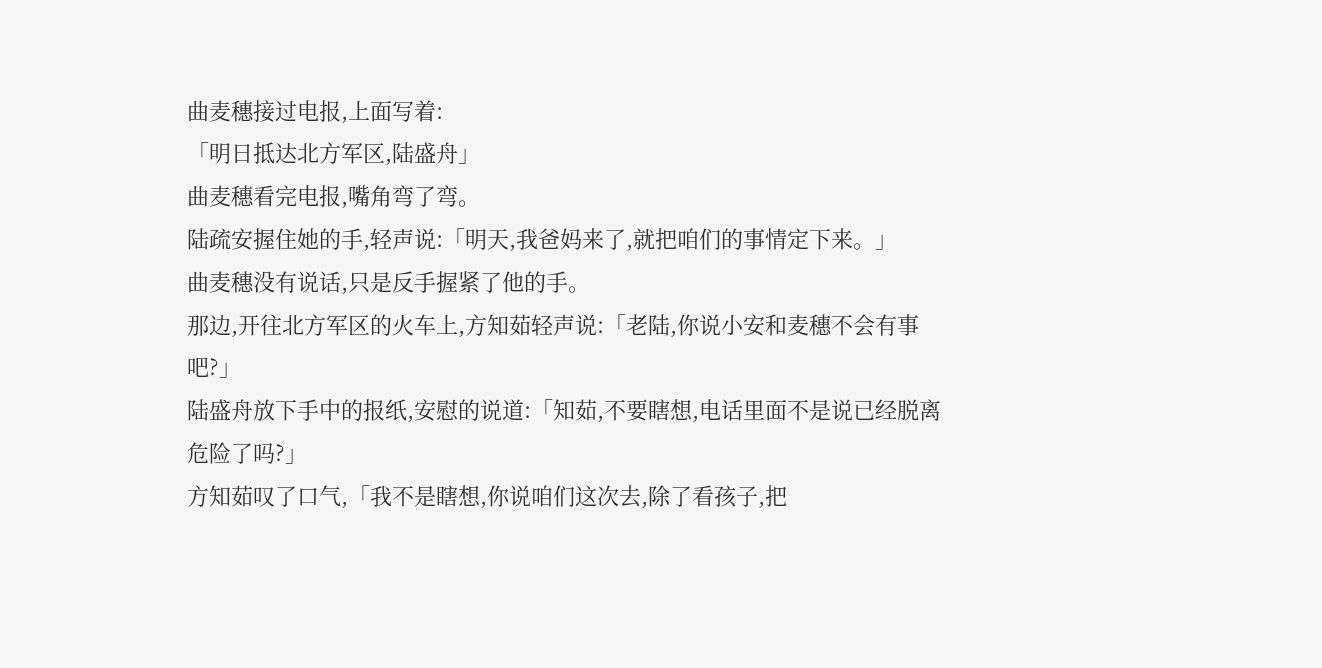曲麦穗接过电报,上面写着:
「明日抵达北方军区,陆盛舟」
曲麦穗看完电报,嘴角弯了弯。
陆疏安握住她的手,轻声说:「明天,我爸妈来了,就把咱们的事情定下来。」
曲麦穗没有说话,只是反手握紧了他的手。
那边,开往北方军区的火车上,方知茹轻声说:「老陆,你说小安和麦穗不会有事吧?」
陆盛舟放下手中的报纸,安慰的说道:「知茹,不要瞎想,电话里面不是说已经脱离危险了吗?」
方知茹叹了口气,「我不是瞎想,你说咱们这次去,除了看孩子,把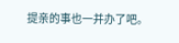提亲的事也一并办了吧。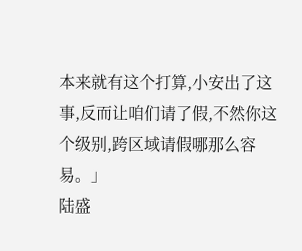本来就有这个打算,小安出了这事,反而让咱们请了假,不然你这个级别,跨区域请假哪那么容易。」
陆盛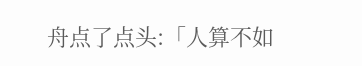舟点了点头:「人算不如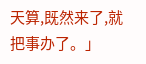天算,既然来了,就把事办了。」